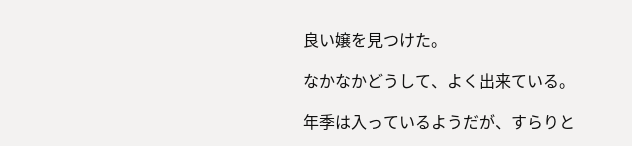良い嬢を見つけた。

なかなかどうして、よく出来ている。

年季は入っているようだが、すらりと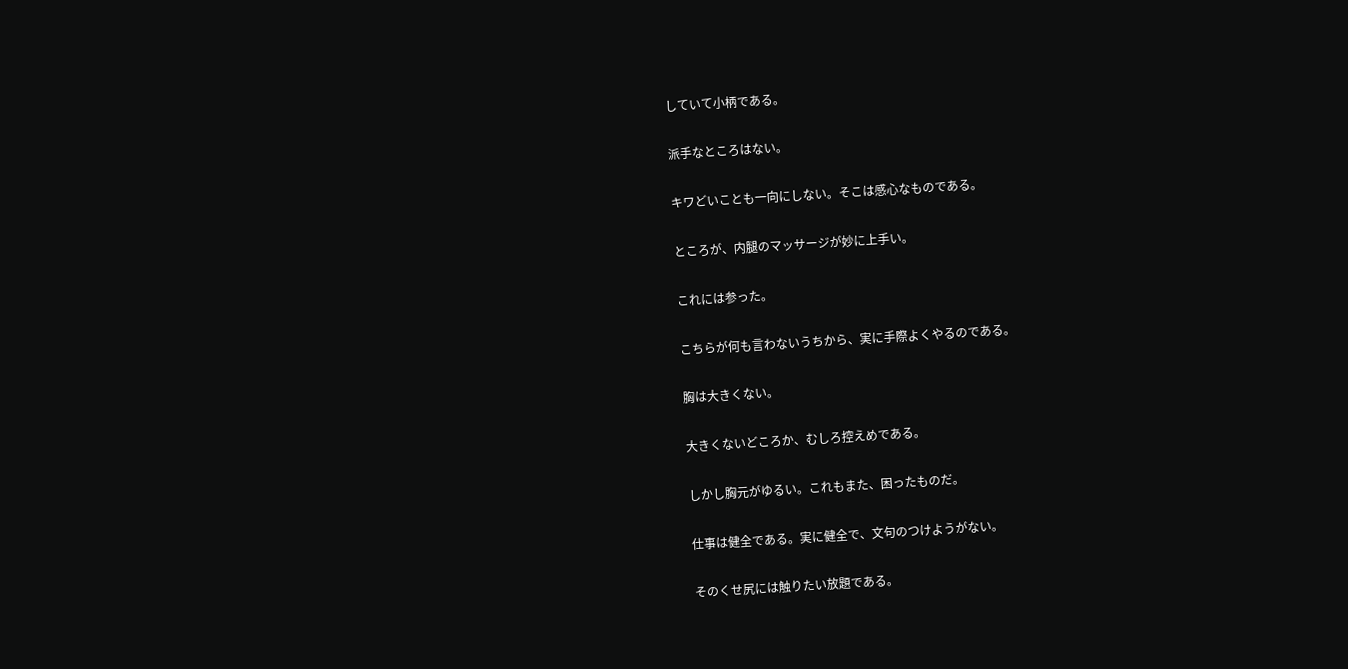していて小柄である。

派手なところはない。

キワどいことも一向にしない。そこは感心なものである。

ところが、内腿のマッサージが妙に上手い。

これには参った。

こちらが何も言わないうちから、実に手際よくやるのである。

胸は大きくない。

大きくないどころか、むしろ控えめである。

しかし胸元がゆるい。これもまた、困ったものだ。

仕事は健全である。実に健全で、文句のつけようがない。

そのくせ尻には触りたい放題である。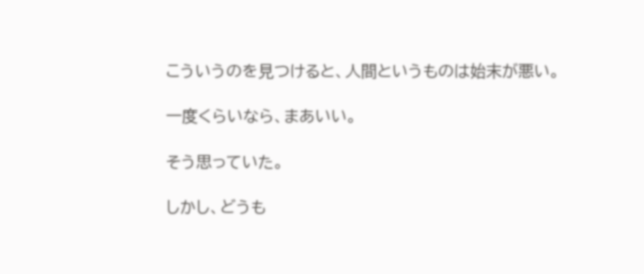こういうのを見つけると、人間というものは始末が悪い。

一度くらいなら、まあいい。

そう思っていた。

しかし、どうも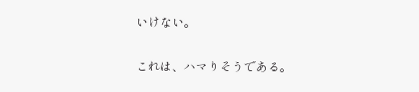いけない。

これは、ハマりそうである。